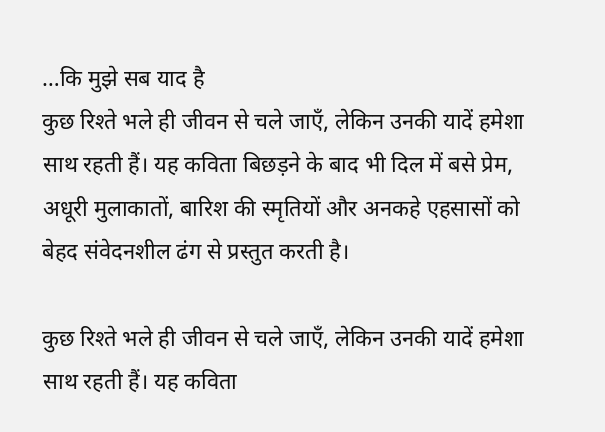…कि मुझे सब याद है
कुछ रिश्ते भले ही जीवन से चले जाएँ, लेकिन उनकी यादें हमेशा साथ रहती हैं। यह कविता बिछड़ने के बाद भी दिल में बसे प्रेम, अधूरी मुलाकातों, बारिश की स्मृतियों और अनकहे एहसासों को बेहद संवेदनशील ढंग से प्रस्तुत करती है।

कुछ रिश्ते भले ही जीवन से चले जाएँ, लेकिन उनकी यादें हमेशा साथ रहती हैं। यह कविता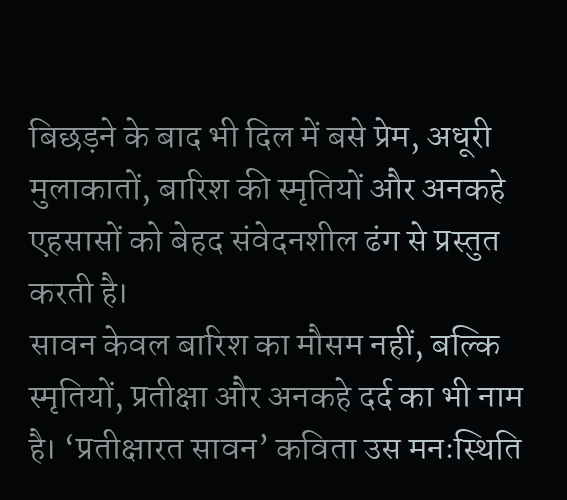बिछड़ने के बाद भी दिल में बसे प्रेम, अधूरी मुलाकातों, बारिश की स्मृतियों और अनकहे एहसासों को बेहद संवेदनशील ढंग से प्रस्तुत करती है।
सावन केवल बारिश का मौसम नहीं, बल्कि स्मृतियों, प्रतीक्षा और अनकहे दर्द का भी नाम है। ‘प्रतीक्षारत सावन’ कविता उस मनःस्थिति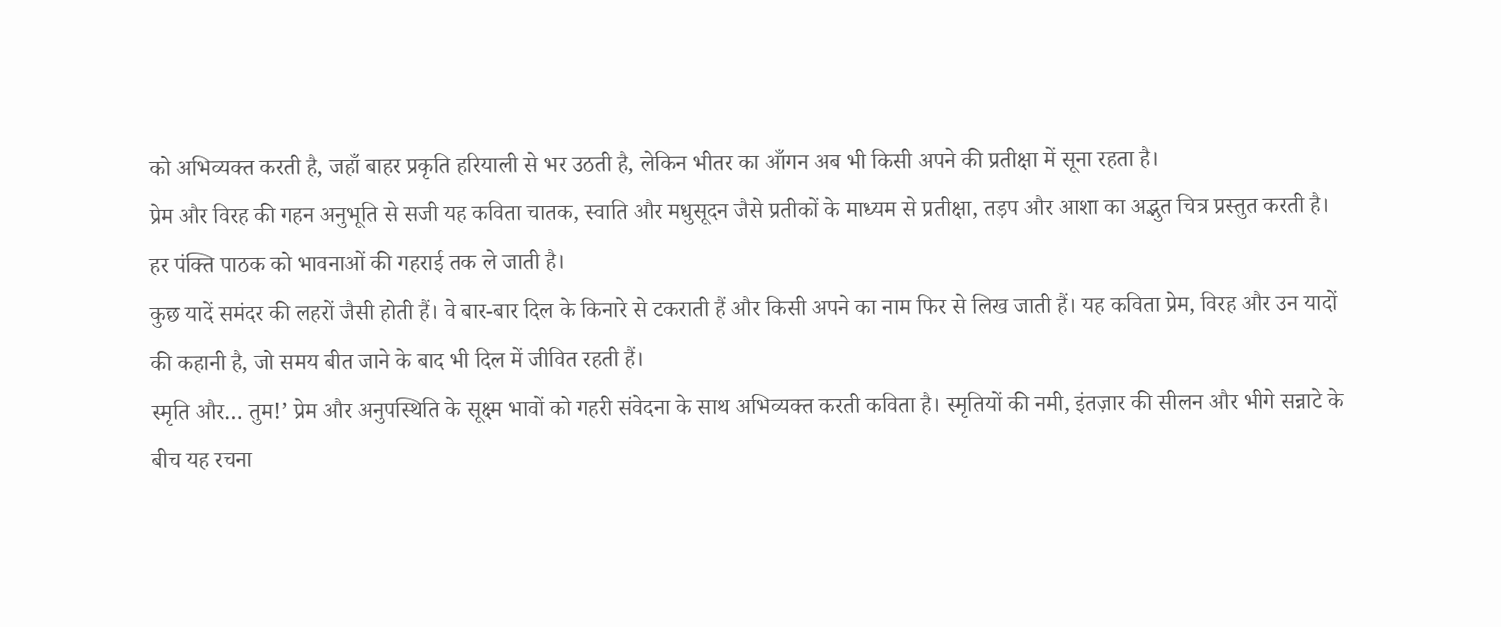को अभिव्यक्त करती है, जहाँ बाहर प्रकृति हरियाली से भर उठती है, लेकिन भीतर का आँगन अब भी किसी अपने की प्रतीक्षा में सूना रहता है।
प्रेम और विरह की गहन अनुभूति से सजी यह कविता चातक, स्वाति और मधुसूदन जैसे प्रतीकों के माध्यम से प्रतीक्षा, तड़प और आशा का अद्भुत चित्र प्रस्तुत करती है। हर पंक्ति पाठक को भावनाओं की गहराई तक ले जाती है।
कुछ यादें समंदर की लहरों जैसी होती हैं। वे बार-बार दिल के किनारे से टकराती हैं और किसी अपने का नाम फिर से लिख जाती हैं। यह कविता प्रेम, विरह और उन यादों की कहानी है, जो समय बीत जाने के बाद भी दिल में जीवित रहती हैं।
स्मृति और… तुम!’ प्रेम और अनुपस्थिति के सूक्ष्म भावों को गहरी संवेदना के साथ अभिव्यक्त करती कविता है। स्मृतियों की नमी, इंतज़ार की सीलन और भीगे सन्नाटे के बीच यह रचना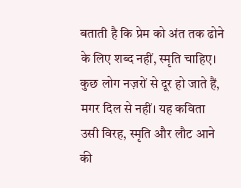बताती है कि प्रेम को अंत तक ढोने के लिए शब्द नहीं, स्मृति चाहिए।
कुछ लोग नज़रों से दूर हो जाते हैं, मगर दिल से नहीं। यह कविता उसी विरह, स्मृति और लौट आने की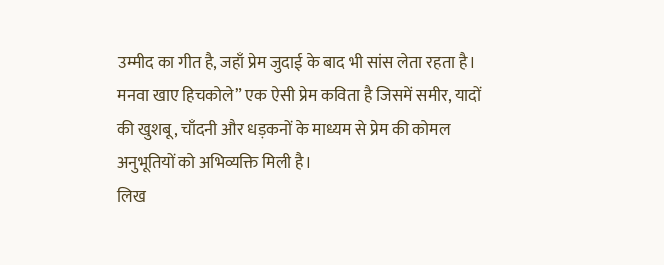उम्मीद का गीत है, जहाँ प्रेम जुदाई के बाद भी सांस लेता रहता है।
मनवा खाए हिचकोले” एक ऐसी प्रेम कविता है जिसमें समीर, यादों की खुशबू, चाँदनी और धड़कनों के माध्यम से प्रेम की कोमल अनुभूतियों को अभिव्यक्ति मिली है।
लिख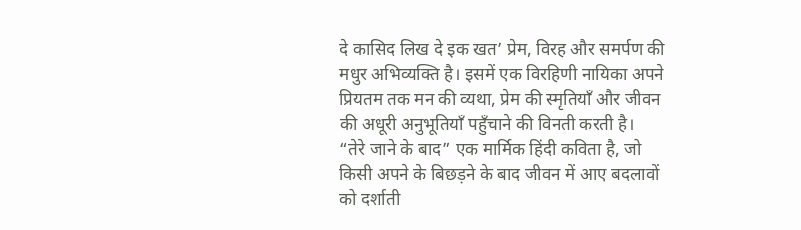दे कासिद लिख दे इक खत’ प्रेम, विरह और समर्पण की मधुर अभिव्यक्ति है। इसमें एक विरहिणी नायिका अपने प्रियतम तक मन की व्यथा, प्रेम की स्मृतियाँ और जीवन की अधूरी अनुभूतियाँ पहुँचाने की विनती करती है।
“तेरे जाने के बाद” एक मार्मिक हिंदी कविता है, जो किसी अपने के बिछड़ने के बाद जीवन में आए बदलावों को दर्शाती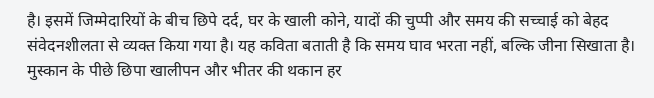है। इसमें जिम्मेदारियों के बीच छिपे दर्द, घर के खाली कोने, यादों की चुप्पी और समय की सच्चाई को बेहद संवेदनशीलता से व्यक्त किया गया है। यह कविता बताती है कि समय घाव भरता नहीं, बल्कि जीना सिखाता है। मुस्कान के पीछे छिपा खालीपन और भीतर की थकान हर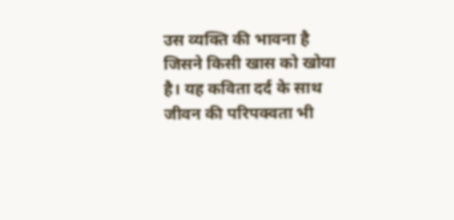उस व्यक्ति की भावना है जिसने किसी खास को खोया है। यह कविता दर्द के साथ जीवन की परिपक्वता भी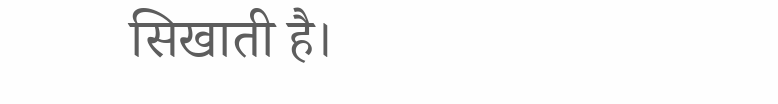सिखाती है।